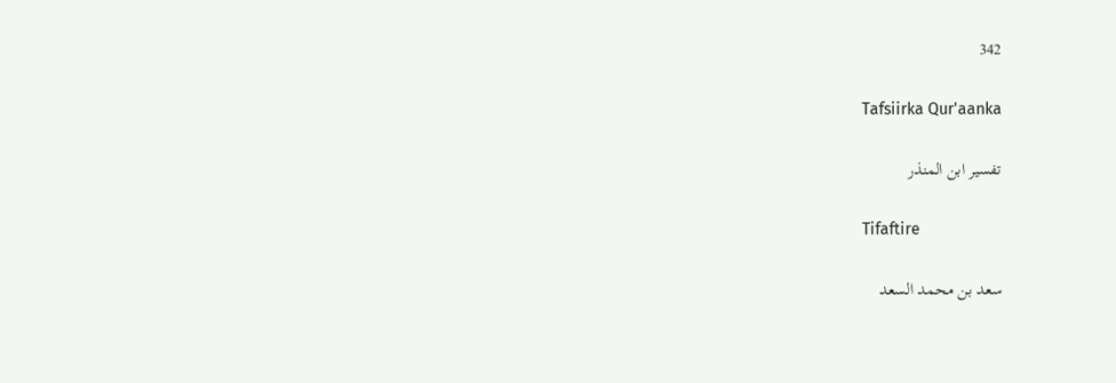342

Tafsiirka Qur'aanka

تفسير ابن المنذر

Tifaftire

سعد بن محمد السعد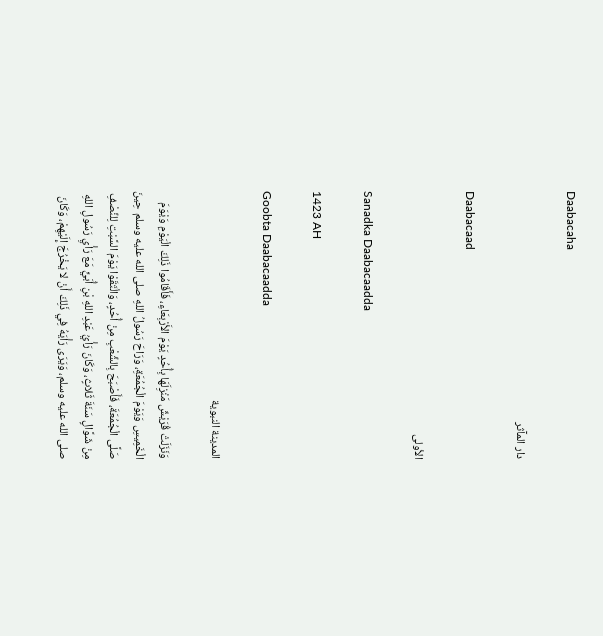Daabacaha

دار المآثر

Daabacaad

الأولى

Sanadka Daabacaadda

1423 AH

Goobta Daabacaadda

المدينة النبوية

وَنَزَلَتْ قُرَيْشٌ مَنْزِلَهَا بِأُحُدٍ يَوْمَ الأَرْبِعَاءِ، فَأَقَامُوا ذَلِكَ الْيَوْمِ وَيْوَمَ الْخَمِيسِ وَيَوْمَ الْجُمُعَةِ، وَرَاحَ رَسُولُ اللهِ صلى الله عليه وسلم حِينَ صَلَّى الْجُمُعَةَ، فَأَصْبَحَ بِالشِّعْبِ مِنْ أُحُدٍ، وَالْتَقَوْا يَوْمَ السَّبْتِ لِلنِّصْفِ مِنْ شَوَّالٍ سَنَةَ ثَلاثٍ، وَكَانَ رَأْيُ عَبْدِ اللهِ بْنِ أُبَيٍّ مَعَ رَأْيِ رَسُولِ اللهِ صلى الله عليه وسلم، وَيَرَى رَأْيَهُ فِي ذَلِكَ أَنْ لا يَخْرُجَ إِلَيْهِمْ، وَكَانَ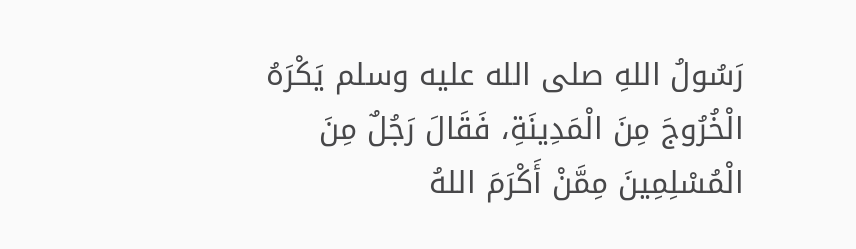رَسُولُ اللهِ صلى الله عليه وسلم يَكْرَهُ الْخُرُوجَ مِنَ الْمَدِينَةِ، فَقَالَ رَجُلٌ مِنَ الْمُسْلِمِينَ مِمَّنْ أَكْرَمَ اللهُ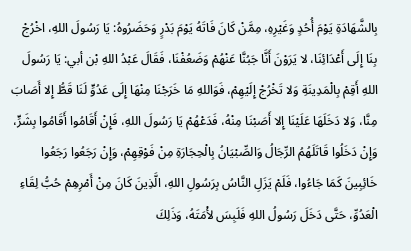بِالشَّهَادَةِ يَوْمَ أُحُدٍ وَغَيْرِهِ، مِمَّنْ كَانَ فَاتَهُ يَوْمَ بَدْرٍ وَحَضَرُوهُ: يَا رَسُولَ اللهِ، اخْرُجْ بِنَا إِلَى أَعْدَائِنَا، لا يَرَوْنَ أَنَّا جَبُنَّا عَنْهُمْ وَضَعُفْنَا، فَقَالَ عَبْدُ اللهِ بْن أبي: يَا رَسُولَ اللهِ أَقِمْ بِالْمَدِينَةِ وَلا تَخْرُجْ إِلَيْهِمْ، فَوَاللهِ مَا خَرَجْنَا مِنْهَا إِلَى عَدُوٍّ لَنَا قَطُّ إِلا أَصَابَ مِنَّا، وَلا دَخَلَهَا عَلَيْنَا إِلا أَصَبْنَا مِنْهُ، فَدَعْهُمْ يَا رَسُولَ اللهِ، فَإِنْ أَقَامُوا أَقَامُوا بِشَرٍّ، وَإِنْ دَخَلُوا قَاتَلَهُمُ الرِّجَالُ وَالصِّبْيَانُ بِالْحِجَارَةِ مِنْ فَوْقِهِمْ، وَإِنْ رَجَعُوا رَجَعُوا خَائِبِينَ كَمَا جَاءُوا، فَلَمْ يَزَلِ النَّاسُ بِرَسُولِ اللهِ، الَّذِينَ كَانَ مِنْ أَمْرِهِمْ حُبُّ لِقَاءِ الْعَدُوِّ، حَتَّى دَخَلَ رَسُولُ اللهِ فَلَبِسَ لأْمَتَهُ، وَذَلِكَ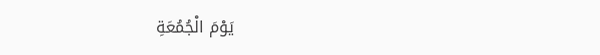يَوْمَ الْجُمُعَةِ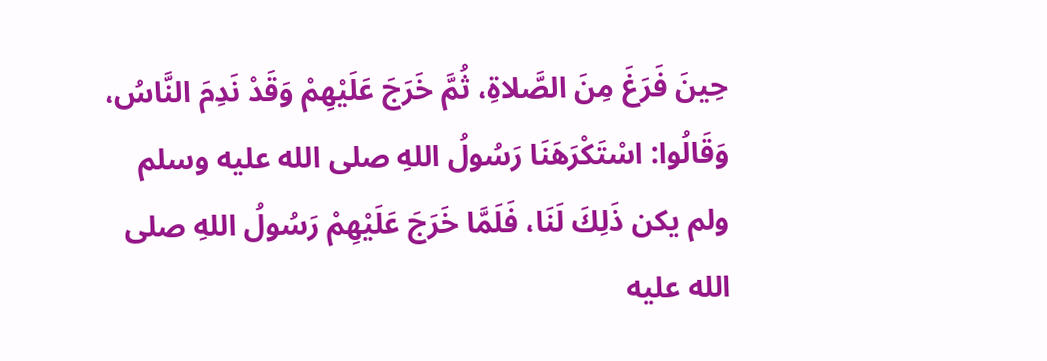حِينَ فَرَغَ مِنَ الصَّلاةِ، ثُمَّ خَرَجَ عَلَيْهِمْ وَقَدْ نَدِمَ النَّاسُ، وَقَالُوا: اسْتَكْرَهَنَا رَسُولُ اللهِ صلى الله عليه وسلم ولم يكن ذَلِكَ لَنَا، فَلَمَّا خَرَجَ عَلَيْهِمْ رَسُولُ اللهِ صلى الله عليه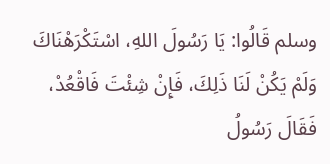وسلم قَالُوا: يَا رَسُولَ اللهِ، اسْتَكْرَهْنَاكَ وَلَمْ يَكُنْ لَنَا ذَلِكَ، فَإِنْ شِئْتَ فَاقْعُدْ، فَقَالَ رَسُولُ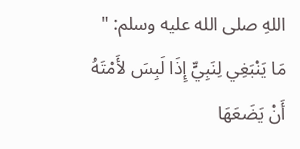اللهِ صلى الله عليه وسلم: " مَا يَنْبَغِي لِنَبِيٍّ إِذَا لَبِسَ لأَمْتَهُ أَنْ يَضَعَهَا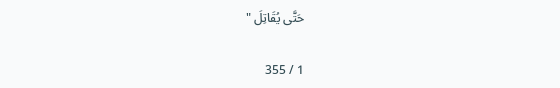حَتَّى يُقَاتِلَ "

1 / 355